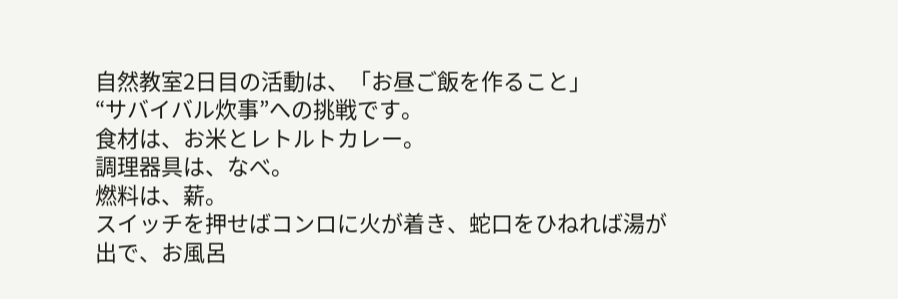自然教室2日目の活動は、「お昼ご飯を作ること」
“サバイバル炊事”への挑戦です。
食材は、お米とレトルトカレー。
調理器具は、なべ。
燃料は、薪。
スイッチを押せばコンロに火が着き、蛇口をひねれば湯が出で、お風呂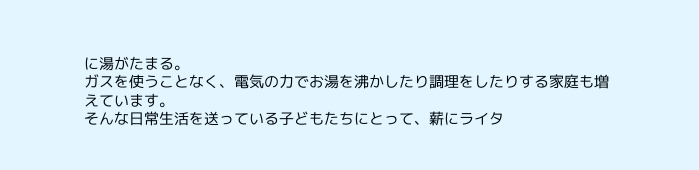に湯がたまる。
ガスを使うことなく、電気の力でお湯を沸かしたり調理をしたりする家庭も増えています。
そんな日常生活を送っている子どもたちにとって、薪にライタ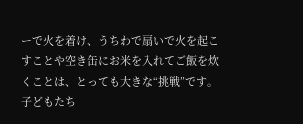ーで火を着け、うちわで扇いで火を起こすことや空き缶にお米を入れてご飯を炊くことは、とっても大きな“挑戦”です。
子どもたち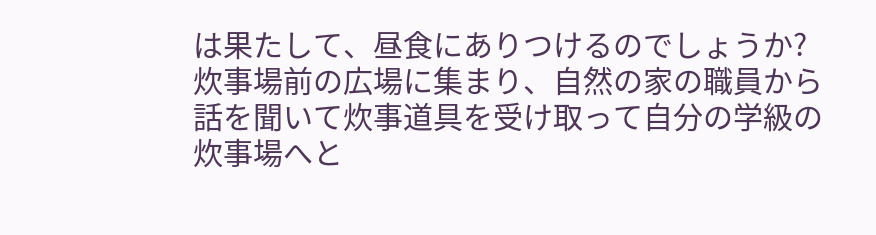は果たして、昼食にありつけるのでしょうか?
炊事場前の広場に集まり、自然の家の職員から話を聞いて炊事道具を受け取って自分の学級の炊事場へと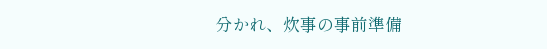分かれ、炊事の事前準備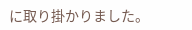に取り掛かりました。